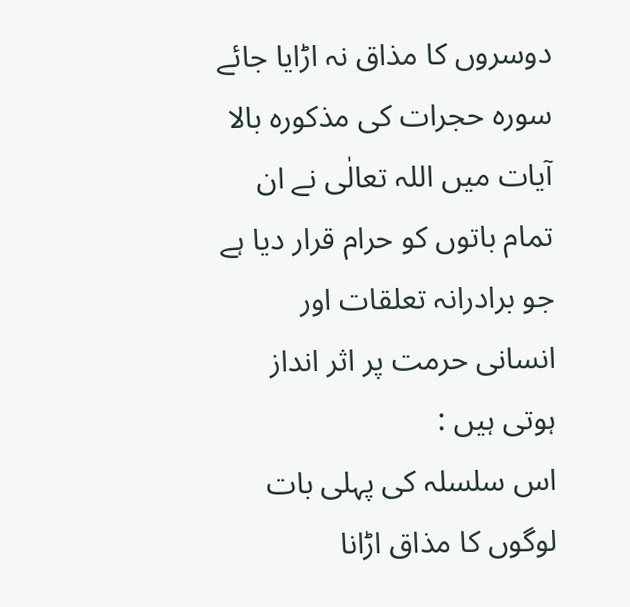دوسروں کا مذاق نہ اڑایا جائے
سورہ حجرات کی مذکورہ بالا آیات میں اللہ تعالٰی نے ان تمام باتوں کو حرام قرار دیا ہے جو برادرانہ تعلقات اور انسانی حرمت پر اثر انداز ہوتی ہیں :
اس سلسلہ کی پہلی بات لوگوں کا مذاق اڑانا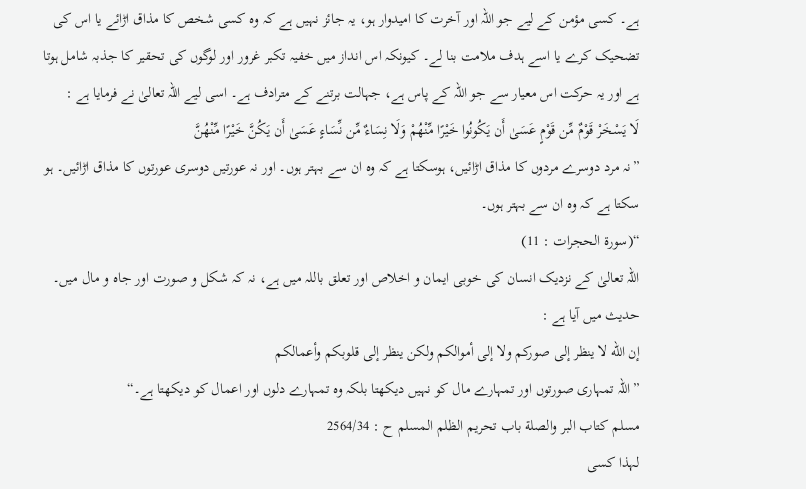ہے۔ کسی مؤمن کے لیے جو اللہ اور آخرت کا امیدوار ہو، یہ جائز نہیں ہے کہ وہ کسی شخص کا مذاق اڑائے یا اس کی تضحیک کرے یا اسے ہدف ملامت بنا لے۔ کیونکہ اس انداز میں خفیہ تکبر غرور اور لوگوں کی تحقیر کا جذبہ شامل ہوتا ہے اور یہ حرکت اس معیار سے جو اللہ کے پاس ہے، جہالت برتنے کے مترادف ہے۔ اسی لیے اللہ تعالیٰ نے فرمایا ہے :
لَا يَسْخَرْ قَوْمٌ مِّن قَوْمٍ عَسَىٰ أَن يَكُونُوا خَيْرًا مِّنْهُمْ وَلَا نِسَاءٌ مِّن نِّسَاءٍ عَسَىٰ أَن يَكُنَّ خَيْرًا مِّنْهُنَّ
”نہ مرد دوسرے مردوں کا مذاق اڑائیں، ہوسکتا ہے کہ وہ ان سے بہتر ہوں۔ اور نہ عورتیں دوسری عورتوں کا مذاق اڑائیں۔ ہو سکتا ہے کہ وہ ان سے بہتر ہوں۔
“(سورۃ الحجرات : 11)
اللہ تعالیٰ کے نزدیک انسان کی خوبی ایمان و اخلاص اور تعلق باللہ میں ہے، نہ کہ شکل و صورت اور جاہ و مال میں۔ حدیث میں آیا ہے :
إن الله لا ينظر إلى صوركم ولا إلى أموالكم ولكن ينظر إلى قلوبكم وأعمالكم
”اللہ تمہاری صورتوں اور تمہارے مال کو نہیں دیکھتا بلکہ وہ تمہارے دلوں اور اعمال کو دیکھتا ہے۔“
مسلم كتاب البر والصلة باب تحريم الظلم المسلم ح : 2564/34
لہذا کسی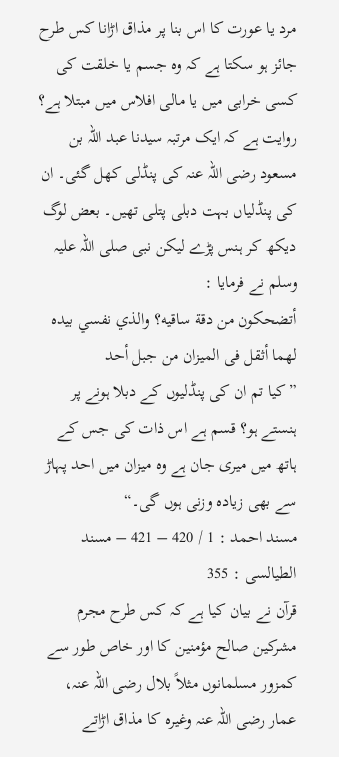مرد یا عورت کا اس بنا پر مذاق اڑانا کس طرح جائز ہو سکتا ہے کہ وہ جسم یا خلقت کی کسی خرابی میں یا مالی افلاس میں مبتلا ہے؟ روایت ہے کہ ایک مرتبہ سیدنا عبد اللہ بن مسعود رضی اللہ عنہ کی پنڈلی کھل گئی۔ ان کی پنڈلیاں بہت دبلی پتلی تھیں۔ بعض لوگ دیکھ کر ہنس پڑے لیکن نبی صلی اللہ علیہ وسلم نے فرمایا :
أتضحكون من دقة ساقيه؟ والذي نفسي بيده لهما أثقل فى الميزان من جبل أحد
”کیا تم ان کی پنڈلیوں کے دبلا ہونے پر ہنستے ہو؟ قسم ہے اس ذات کی جس کے ہاتھ میں میری جان ہے وہ میزان میں احد پہاڑ سے بھی زیادہ وزنی ہوں گی۔“
مسند احمد : 1 / 420 – 421 – مسند الطیالسی : 355
قرآن نے بیان کیا ہے کہ کس طرح مجرم مشرکین صالح مؤمنین کا اور خاص طور سے کمزور مسلمانوں مثلاً بلال رضی اللہ عنہ، عمار رضی اللہ عنہ وغیرہ کا مذاق اڑاتے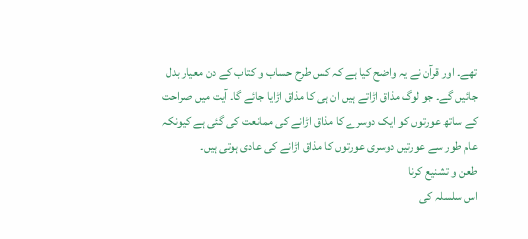تھے۔ اور قرآن نے یہ واضح کیا ہے کہ کس طرح حساب و کتاب کے دن معیار بدل جائیں گے۔ جو لوگ مذاق اڑاتے ہیں ان ہی کا مذاق اڑایا جائے گا۔ آیت میں صراحت کے ساتھ عورتوں کو ایک دوسرے کا مذاق اڑانے کی ممانعت کی گئی ہے کیونکہ عام طور سے عورتیں دوسری عورتوں کا مذاق اڑانے کی عادی ہوتی ہیں۔
طعن و تشنیع کرنا
اس سلسلہ کی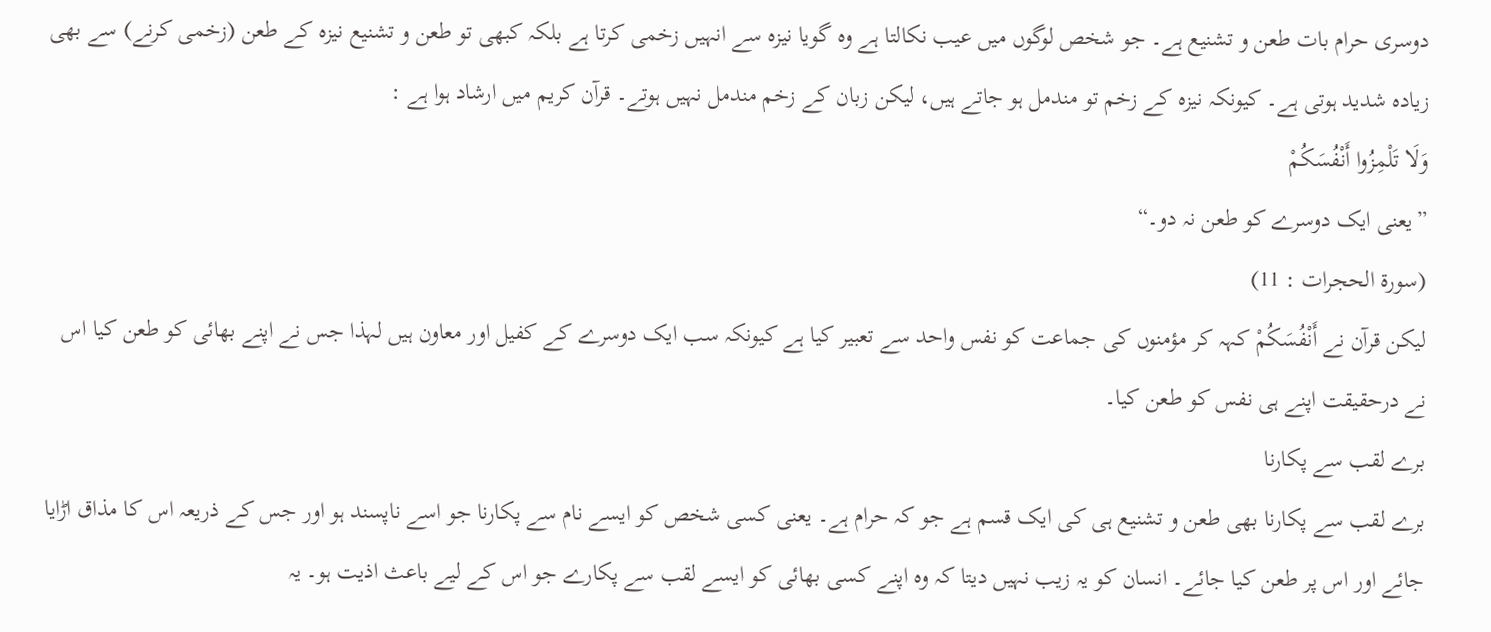دوسری حرام بات طعن و تشنیع ہے۔ جو شخص لوگوں میں عیب نکالتا ہے وہ گویا نیزہ سے انہیں زخمی کرتا ہے بلکہ کبھی تو طعن و تشنیع نیزہ کے طعن (زخمی کرنے) سے بھی زیادہ شدید ہوتی ہے۔ کیونکہ نیزہ کے زخم تو مندمل ہو جاتے ہیں، لیکن زبان کے زخم مندمل نہیں ہوتے۔ قرآن کریم میں ارشاد ہوا ہے :
وَلَا تَلْمِزُوا أَنْفُسَكُمْ
”یعنی ایک دوسرے کو طعن نہ دو۔“
(سورۃ الحجرات : 11)
لیکن قرآن نے أَنْفُسَكُمْ کہہ کر مؤمنوں کی جماعت کو نفس واحد سے تعبیر کیا ہے کیونکہ سب ایک دوسرے کے کفیل اور معاون ہیں لہذا جس نے اپنے بھائی کو طعن کیا اس نے درحقیقت اپنے ہی نفس کو طعن کیا۔
برے لقب سے پکارنا
برے لقب سے پکارنا بھی طعن و تشنیع ہی کی ایک قسم ہے جو کہ حرام ہے۔ یعنی کسی شخص کو ایسے نام سے پکارنا جو اسے ناپسند ہو اور جس کے ذریعہ اس کا مذاق اڑایا جائے اور اس پر طعن کیا جائے۔ انسان کو یہ زیب نہیں دیتا کہ وہ اپنے کسی بھائی کو ایسے لقب سے پکارے جو اس کے لیے باعث اذیت ہو۔ یہ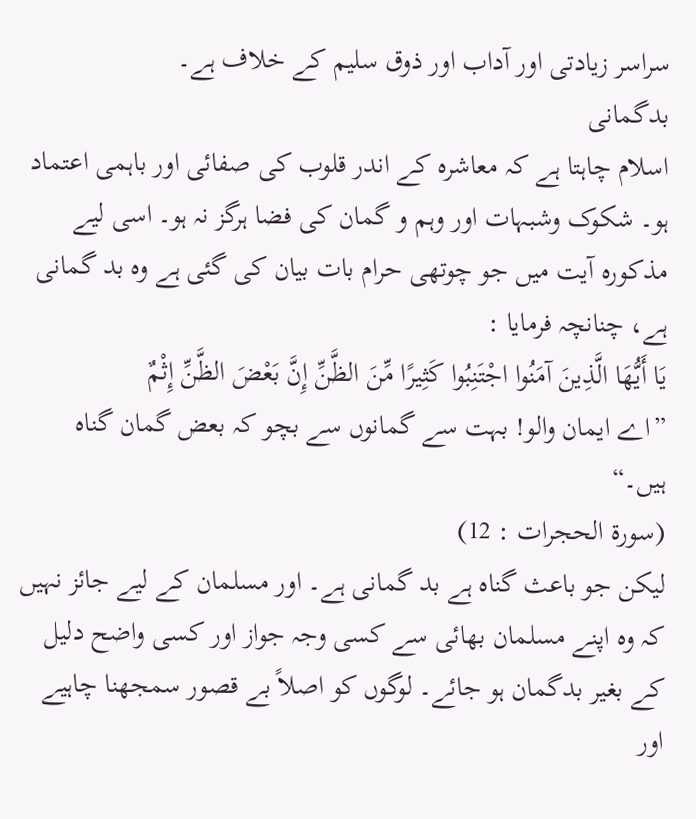سراسر زیادتی اور آداب اور ذوق سلیم کے خلاف ہے۔
بدگمانی
اسلام چاہتا ہے کہ معاشرہ کے اندر قلوب کی صفائی اور باہمی اعتماد ہو۔ شکوک وشبہات اور وہم و گمان کی فضا ہرگز نہ ہو۔ اسی لیے مذکورہ آیت میں جو چوتھی حرام بات بیان کی گئی ہے وہ بد گمانی ہے، چنانچہ فرمایا :
يَا أَيُّهَا الَّذِينَ آمَنُوا اجْتَنِبُوا كَثِيرًا مِّنَ الظَّنِّ إِنَّ بَعْضَ الظَّنِّ إِثْمٌ
”اے ایمان والو! بہت سے گمانوں سے بچو کہ بعض گمان گناہ ہیں۔“
(سورۃ الحجرات : 12)
لیکن جو باعث گناہ ہے بد گمانی ہے۔ اور مسلمان کے لیے جائز نہیں کہ وہ اپنے مسلمان بھائی سے کسی وجہ جواز اور کسی واضح دلیل کے بغیر بدگمان ہو جائے۔ لوگوں کو اصلاً بے قصور سمجھنا چاہیے اور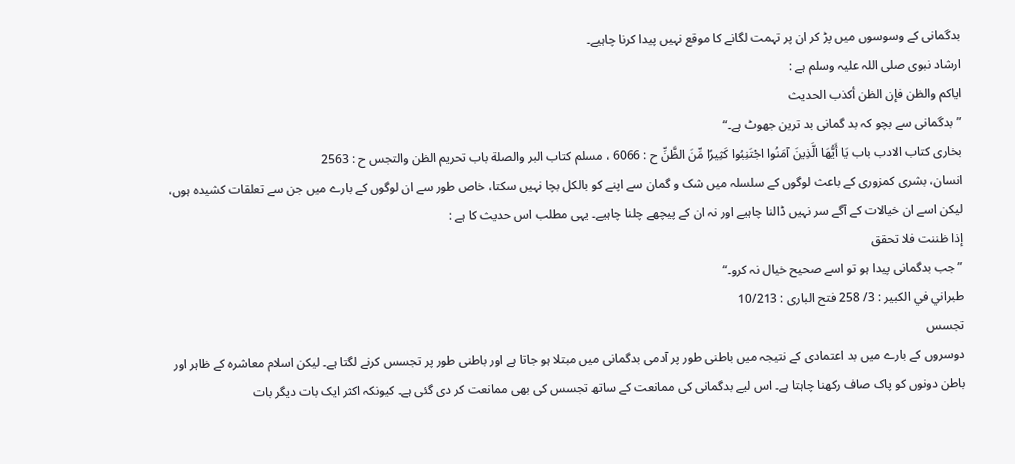بدگمانی کے وسوسوں میں پڑ کر ان پر تہمت لگانے کا موقع نہیں پیدا کرنا چاہیے۔
ارشاد نبوی صلی اللہ علیہ وسلم ہے :
اياكم والظن فإن الظن أكذب الحديث
”بدگمانی سے بچو کہ بد گمانی بد ترین جھوٹ ہے۔“
بخاری کتاب الادب باب يَا أَيُّهَا الَّذِينَ آمَنُوا اجْتَنِبُوا كَثِيرًا مِّنَ الظَّنِّ ح : 6066 ، مسلم كتاب البر والصلة باب تحريم الظن والتجس ح : 2563
انسان، بشری کمزوری کے باعث لوگوں کے سلسلہ میں شک و گمان سے اپنے کو بالکل بچا نہیں سکتا، خاص طور سے ان لوگوں کے بارے میں جن سے تعلقات کشیدہ ہوں، لیکن اسے ان خیالات کے آگے سر نہیں ڈالنا چاہیے اور نہ ان کے پیچھے چلنا چاہیے۔ یہی مطلب اس حدیث کا ہے :
إذا ظننت فلا تحقق
”جب بدگمانی پیدا ہو تو اسے صحیح خیال نہ کرو۔“
طبراني في الكبير : 3/ 258 فتح البارى : 10/213
تجسس
دوسروں کے بارے میں بد اعتمادی کے نتیجہ میں باطنی طور پر آدمی بدگمانی میں مبتلا ہو جاتا ہے اور باطنی طور پر تجسس کرنے لگتا ہے۔ لیکن اسلام معاشرہ کے ظاہر اور باطن دونوں کو پاک صاف رکھنا چاہتا ہے۔ اس لیے بدگمانی کی ممانعت کے ساتھ تجسس کی بھی ممانعت کر دی گئی ہے۔ کیونکہ اکثر ایک بات دیگر بات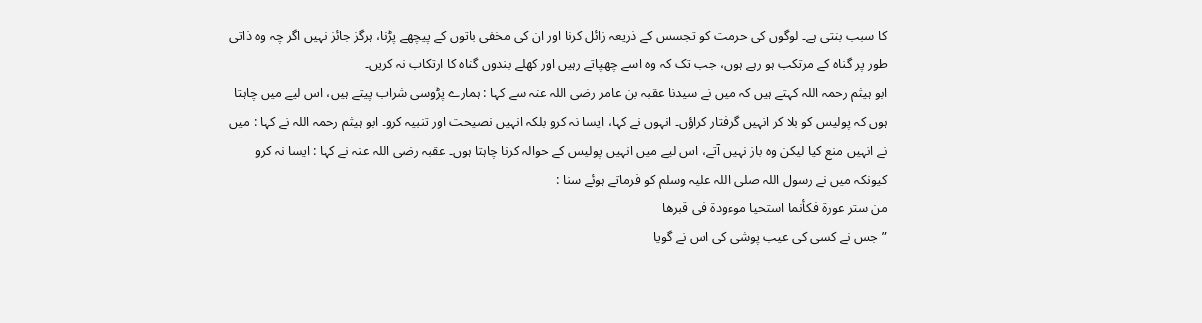کا سبب بنتی ہے۔ لوگوں کی حرمت کو تجسس کے ذریعہ زائل کرنا اور ان کی مخفی باتوں کے پیچھے پڑنا، ہرگز جائز نہیں اگر چہ وہ ذاتی طور پر گناہ کے مرتکب ہو رہے ہوں، جب تک کہ وہ اسے چھپاتے رہیں اور کھلے بندوں گناہ کا ارتکاب نہ کریں۔
ابو ہیثم رحمہ اللہ کہتے ہیں کہ میں نے سیدنا عقبہ بن عامر رضی اللہ عنہ سے کہا : ہمارے پڑوسی شراب پیتے ہیں، اس لیے میں چاہتا ہوں کہ پولیس کو بلا کر انہیں گرفتار کراؤں۔ انہوں نے کہا، ایسا نہ کرو بلکہ انہیں نصیحت اور تنبیہ کرو۔ ابو ہیثم رحمہ اللہ نے کہا : میں نے انہیں منع کیا لیکن وہ باز نہیں آتے، اس لیے میں انہیں پولیس کے حوالہ کرنا چاہتا ہوں۔ عقبہ رضی اللہ عنہ نے کہا : ایسا نہ کرو کیونکہ میں نے رسول اللہ صلی اللہ علیہ وسلم کو فرماتے ہوئے سنا :
من ستر عورة فكأنما استحيا موءودة فى قبرها
”جس نے کسی کی عیب پوشی کی اس نے گویا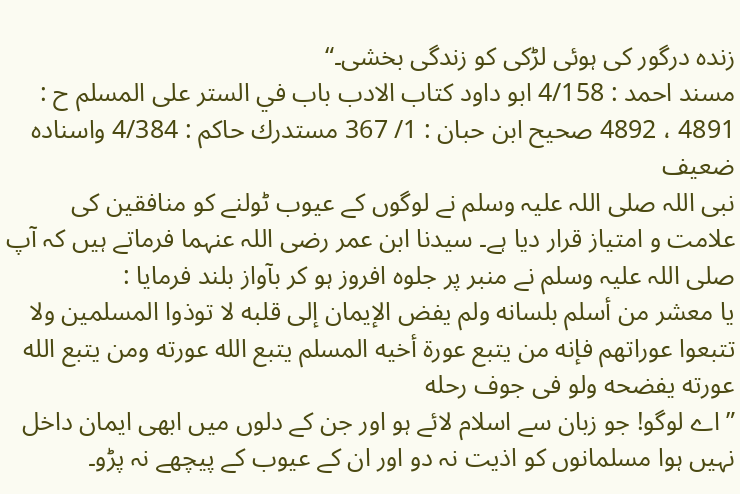زندہ درگور کی ہوئی لڑکی کو زندگی بخشی۔“
مسند احمد : 4/158 ابو داود کتاب الادب باب في الستر على المسلم ح : 4891 ، 4892 صحیح ابن حبان : 1/ 367 مستدرك حاكم : 4/384 واسناده ضعيف
نبی اللہ صلی اللہ علیہ وسلم نے لوگوں کے عیوب ٹولنے کو منافقین کی علامت و امتیاز قرار دیا ہے۔ سیدنا ابن عمر رضی اللہ عنہما فرماتے ہیں کہ آپ صلی اللہ علیہ وسلم نے منبر پر جلوہ افروز ہو کر بآواز بلند فرمایا :
يا معشر من أسلم بلسانه ولم يفض الإيمان إلى قلبه لا توذوا المسلمين ولا تتبعوا عوراتهم فإنه من يتبع عورة أخيه المسلم يتبع الله عورته ومن يتبع الله عورته يفضحه ولو فى جوف رحله
”اے لوگو! جو زبان سے اسلام لائے ہو اور جن کے دلوں میں ابھی ایمان داخل نہیں ہوا مسلمانوں کو اذیت نہ دو اور ان کے عیوب کے پیچھے نہ پڑو۔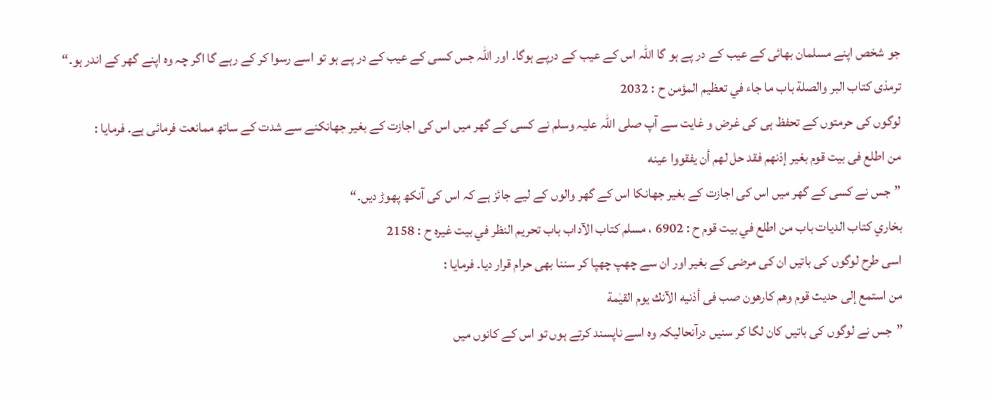جو شخص اپنے مسلمان بھائی کے عیب کے در پے ہو گا اللہ اس کے عیب کے درپے ہوگا۔ اور اللہ جس کسی کے عیب کے در پے ہو تو اسے رسوا کر کے رہے گا اگر چہ وہ اپنے گھر کے اندر ہو۔“
ترمذی کتاب البر والصلة باب ما جاء في تعظيم المؤمن ح : 2032
لوگوں کی حرمتوں کے تحفظ ہی کی غرض و غایت سے آپ صلی اللہ علیہ وسلم نے کسی کے گھر میں اس کی اجازت کے بغیر جھانکنے سے شدت کے ساتھ ممانعت فرمائی ہے۔ فرمایا :
من اطلع فى بيت قوم بغير إذنهم فقد حل لهم أن يفقووا عينه
”جس نے کسی کے گھر میں اس کی اجازت کے بغیر جھانکا اس کے گھر والوں کے لیے جائز ہے کہ اس کی آنکھ پھوڑ دیں۔“
بخاري كتاب الديات باب من اطلع في بيت قوم ح : 6902 ، مسلم كتاب الآداب باب تحريم النظر في بيت غيره ح : 2158
اسی طرح لوگوں کی باتیں ان کی مرضی کے بغیر اور ان سے چھپ چھپا کر سننا بھی حرام قرار دیا۔ فرمایا :
من استمع إلى حديث قوم وهم كارهون صب فى أذنيه الآنك يوم القيٰمة
”جس نے لوگوں کی باتیں کان لگا کر سنیں درآنحالیکہ وہ اسے ناپسند کرتے ہوں تو اس کے کانوں میں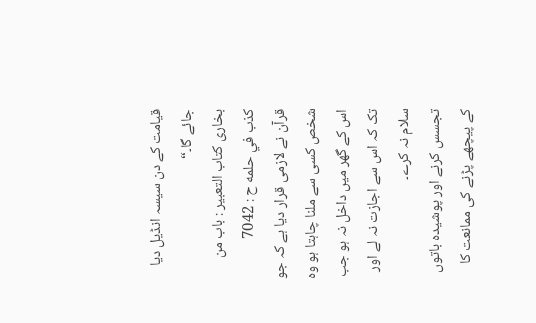قیامت کے دن سیسہ انڈیل دیا جائے گا۔“
بخاری كتاب التعبير : باب من كذب في حلمه ح : 7042
قرآن نے لازمی قرار دیا ہے کہ جو شخص کسی سے ملنا چاہتا ہو وہ اس کے گھر میں داخل نہ ہو جب تک کہ اس سے اجازت نہ لے اور سلام نہ کرے۔
تجسس کرنے اور پوشیدہ باتوں کے پیچھے پڑنے کی ممانعت کا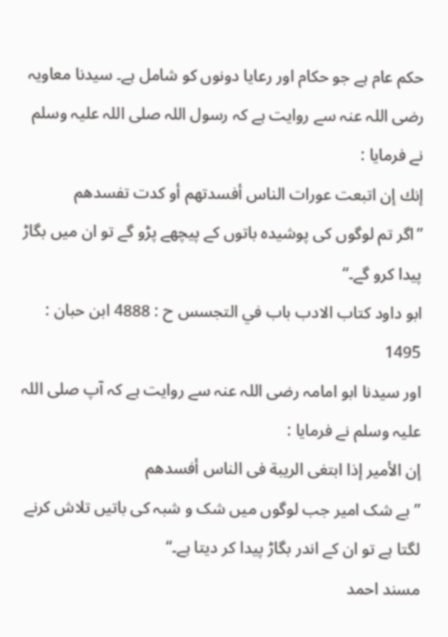حکم عام ہے جو حکام اور رعایا دونوں کو شامل ہے۔ سیدنا معاویہ رضی اللہ عنہ سے روایت ہے کہ رسول اللہ صلی اللہ علیہ وسلم نے فرمایا :
إنك إن اتبعت عورات الناس أفسدتهم أو كدت تفسدهم
”اگر تم لوگوں کی پوشیدہ باتوں کے پیچھے پڑو گے تو ان میں بگاڑ پیدا کرو گے۔“
ابو داود کتاب الادب باب في التجسس ح : 4888 ابن حبان : 1495
اور سیدنا ابو امامہ رضی اللہ عنہ سے روایت ہے کہ آپ صلی اللہ علیہ وسلم نے فرمایا :
إن الأمير إذا ابتغى الريبة فى الناس أفسدهم
”بے شک امیر جب لوگوں میں شک و شبہ کی باتیں تلاش کرنے لگتا ہے تو ان کے اندر بگاڑ پیدا کر دیتا ہے۔“
مسند احمد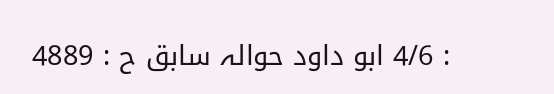: 4/6 ابو داود حوالہ سابق ح : 4889